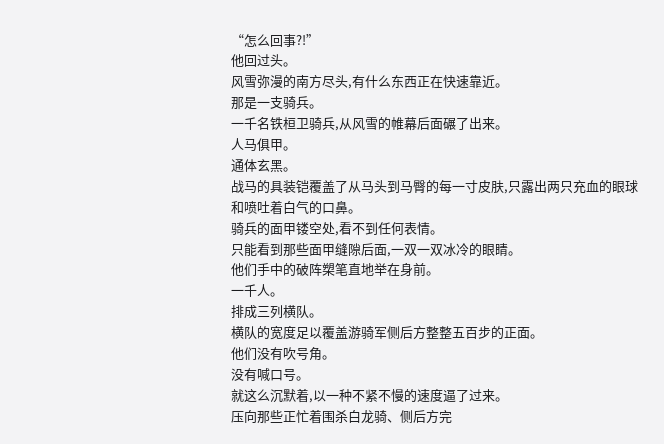“怎么回事?!”
他回过头。
风雪弥漫的南方尽头,有什么东西正在快速靠近。
那是一支骑兵。
一千名铁桓卫骑兵,从风雪的帷幕后面碾了出来。
人马俱甲。
通体玄黑。
战马的具装铠覆盖了从马头到马臀的每一寸皮肤,只露出两只充血的眼球和喷吐着白气的口鼻。
骑兵的面甲镂空处,看不到任何表情。
只能看到那些面甲缝隙后面,一双一双冰冷的眼睛。
他们手中的破阵槊笔直地举在身前。
一千人。
排成三列横队。
横队的宽度足以覆盖游骑军侧后方整整五百步的正面。
他们没有吹号角。
没有喊口号。
就这么沉默着,以一种不紧不慢的速度逼了过来。
压向那些正忙着围杀白龙骑、侧后方完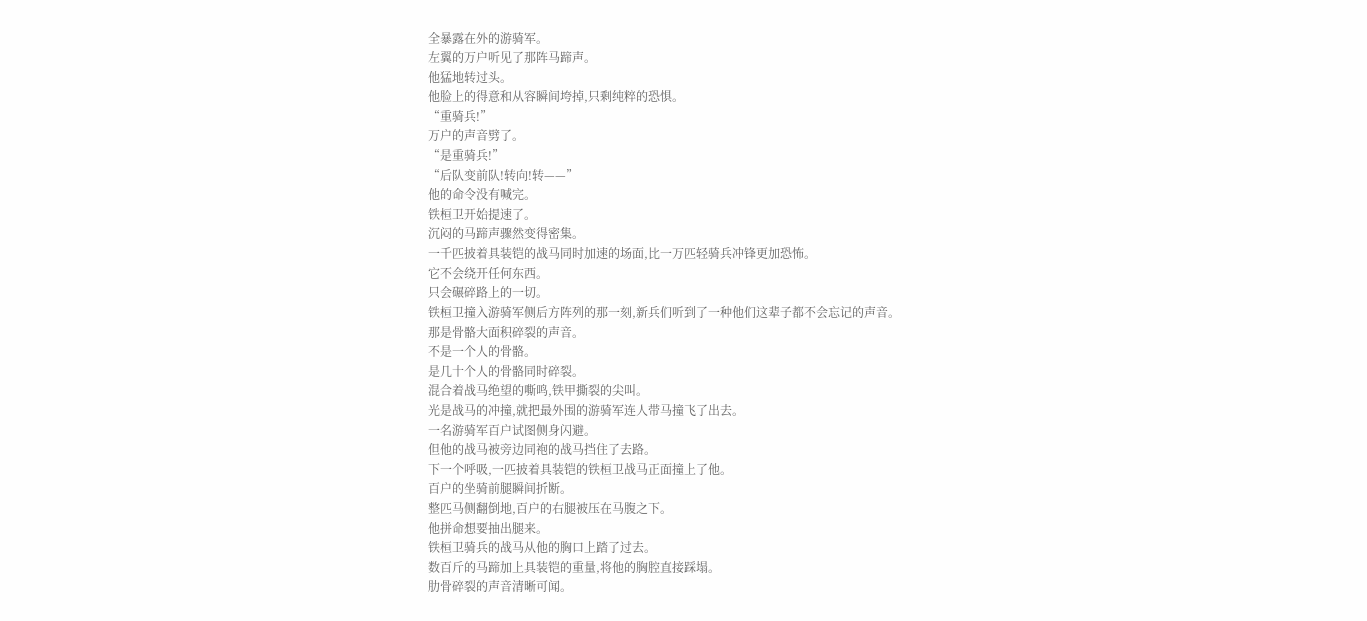全暴露在外的游骑军。
左翼的万户听见了那阵马蹄声。
他猛地转过头。
他脸上的得意和从容瞬间垮掉,只剩纯粹的恐惧。
“重骑兵!”
万户的声音劈了。
“是重骑兵!”
“后队变前队!转向!转——”
他的命令没有喊完。
铁桓卫开始提速了。
沉闷的马蹄声骤然变得密集。
一千匹披着具装铠的战马同时加速的场面,比一万匹轻骑兵冲锋更加恐怖。
它不会绕开任何东西。
只会碾碎路上的一切。
铁桓卫撞入游骑军侧后方阵列的那一刻,新兵们听到了一种他们这辈子都不会忘记的声音。
那是骨骼大面积碎裂的声音。
不是一个人的骨骼。
是几十个人的骨骼同时碎裂。
混合着战马绝望的嘶鸣,铁甲撕裂的尖叫。
光是战马的冲撞,就把最外围的游骑军连人带马撞飞了出去。
一名游骑军百户试图侧身闪避。
但他的战马被旁边同袍的战马挡住了去路。
下一个呼吸,一匹披着具装铠的铁桓卫战马正面撞上了他。
百户的坐骑前腿瞬间折断。
整匹马侧翻倒地,百户的右腿被压在马腹之下。
他拼命想要抽出腿来。
铁桓卫骑兵的战马从他的胸口上踏了过去。
数百斤的马蹄加上具装铠的重量,将他的胸腔直接踩塌。
肋骨碎裂的声音清晰可闻。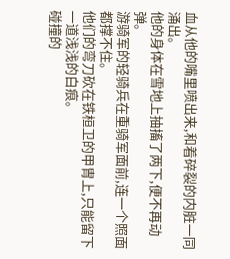血从他的嘴里喷出来,和着碎裂的内脏一同涌出。
他的身体在雪地上抽搐了两下,便不再动弹。
游骑军的轻骑兵在重骑军面前,连一个照面都撑不住。
他们的弯刀砍在铁桓卫的甲胄上,只能留下一道浅浅的白痕。
碰撞的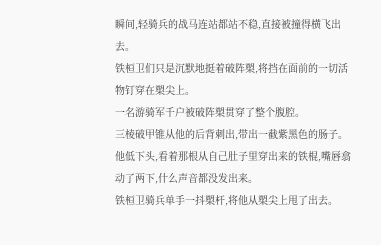瞬间,轻骑兵的战马连站都站不稳,直接被撞得横飞出去。
铁桓卫们只是沉默地挺着破阵槊,将挡在面前的一切活物钉穿在槊尖上。
一名游骑军千户被破阵槊贯穿了整个腹腔。
三棱破甲锥从他的后背刺出,带出一截紫黑色的肠子。
他低下头,看着那根从自己肚子里穿出来的铁棍,嘴唇翕动了两下,什么声音都没发出来。
铁桓卫骑兵单手一抖槊杆,将他从槊尖上甩了出去。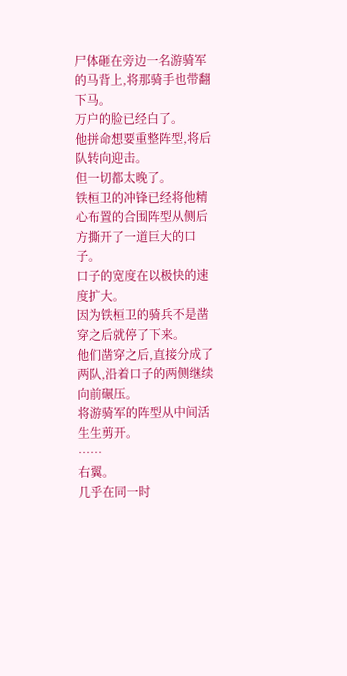尸体砸在旁边一名游骑军的马背上,将那骑手也带翻下马。
万户的脸已经白了。
他拼命想要重整阵型,将后队转向迎击。
但一切都太晚了。
铁桓卫的冲锋已经将他精心布置的合围阵型从侧后方撕开了一道巨大的口子。
口子的宽度在以极快的速度扩大。
因为铁桓卫的骑兵不是凿穿之后就停了下来。
他们凿穿之后,直接分成了两队,沿着口子的两侧继续向前碾压。
将游骑军的阵型从中间活生生剪开。
……
右翼。
几乎在同一时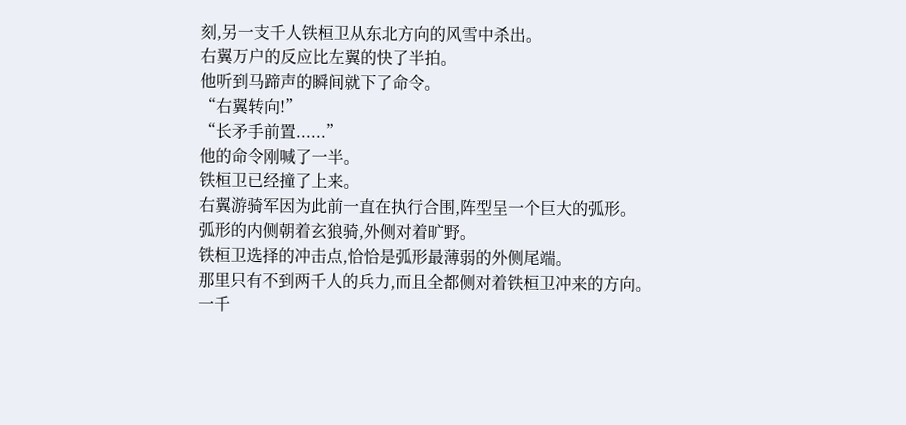刻,另一支千人铁桓卫从东北方向的风雪中杀出。
右翼万户的反应比左翼的快了半拍。
他听到马蹄声的瞬间就下了命令。
“右翼转向!”
“长矛手前置......”
他的命令刚喊了一半。
铁桓卫已经撞了上来。
右翼游骑军因为此前一直在执行合围,阵型呈一个巨大的弧形。
弧形的内侧朝着玄狼骑,外侧对着旷野。
铁桓卫选择的冲击点,恰恰是弧形最薄弱的外侧尾端。
那里只有不到两千人的兵力,而且全都侧对着铁桓卫冲来的方向。
一千